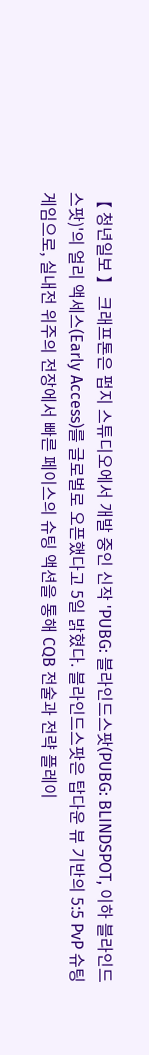【 청년일보 】 크래프톤은 펍지 스튜디오에서 개발 중인 신작 'PUBG: 블라인드스팟(PUBG: BLINDSPOT, 이하 블라인드스팟)'의 얼리 액세스(Early Access)를 글로벌로 오픈했다고 5일 밝혔다. 블라인드스팟은 탑다운 뷰 기반의 5:5 PvP 슈팅 게임으로, 실내전 위주의 전장에서 빠른 페이스의 슈팅 액션을 통해 CQB 전술과 전략 플레이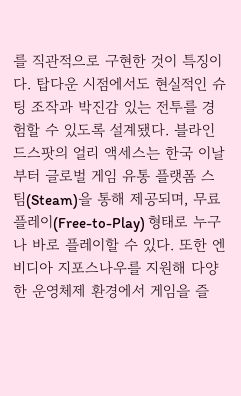를 직관적으로 구현한 것이 특징이다. 탑다운 시점에서도 현실적인 슈팅 조작과 박진감 있는 전투를 경험할 수 있도록 설계됐다. 블라인드스팟의 얼리 액세스는 한국 이날부터 글로벌 게임 유통 플랫폼 스팀(Steam)을 통해 제공되며, 무료 플레이(Free-to-Play) 형태로 누구나 바로 플레이할 수 있다. 또한 엔비디아 지포스나우를 지원해 다양한 운영체제 환경에서 게임을 즐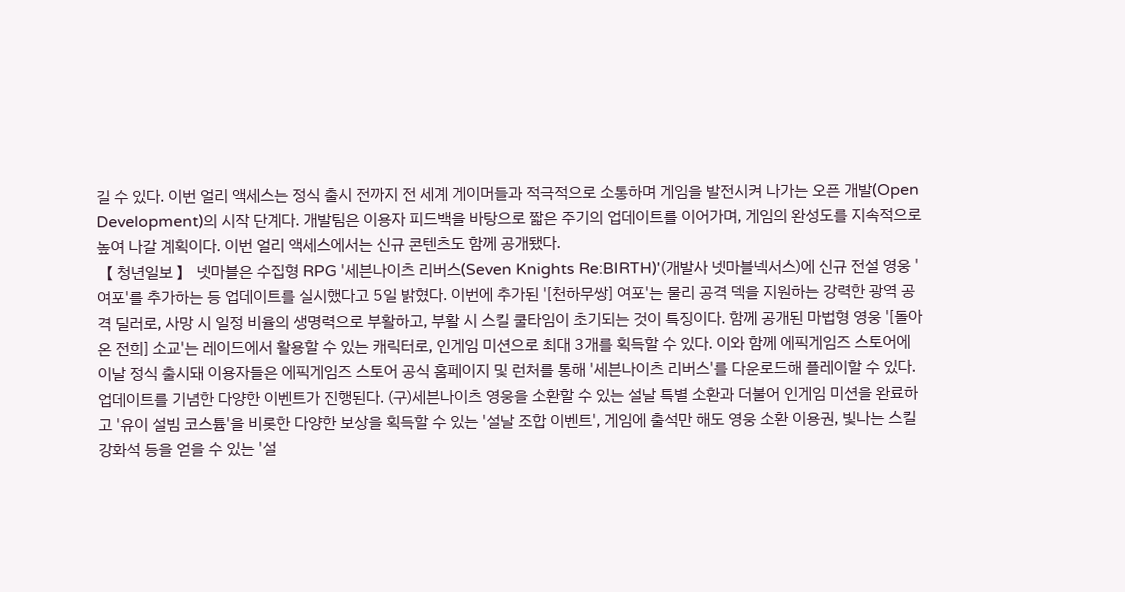길 수 있다. 이번 얼리 액세스는 정식 출시 전까지 전 세계 게이머들과 적극적으로 소통하며 게임을 발전시켜 나가는 오픈 개발(Open Development)의 시작 단계다. 개발팀은 이용자 피드백을 바탕으로 짧은 주기의 업데이트를 이어가며, 게임의 완성도를 지속적으로 높여 나갈 계획이다. 이번 얼리 액세스에서는 신규 콘텐츠도 함께 공개됐다.
【 청년일보 】 넷마블은 수집형 RPG '세븐나이츠 리버스(Seven Knights Re:BIRTH)'(개발사 넷마블넥서스)에 신규 전설 영웅 '여포'를 추가하는 등 업데이트를 실시했다고 5일 밝혔다. 이번에 추가된 '[천하무쌍] 여포'는 물리 공격 덱을 지원하는 강력한 광역 공격 딜러로, 사망 시 일정 비율의 생명력으로 부활하고, 부활 시 스킬 쿨타임이 초기되는 것이 특징이다. 함께 공개된 마법형 영웅 '[돌아온 전희] 소교'는 레이드에서 활용할 수 있는 캐릭터로, 인게임 미션으로 최대 3개를 획득할 수 있다. 이와 함께 에픽게임즈 스토어에 이날 정식 출시돼 이용자들은 에픽게임즈 스토어 공식 홈페이지 및 런처를 통해 '세븐나이츠 리버스'를 다운로드해 플레이할 수 있다. 업데이트를 기념한 다양한 이벤트가 진행된다. (구)세븐나이츠 영웅을 소환할 수 있는 설날 특별 소환과 더불어 인게임 미션을 완료하고 '유이 설빔 코스튬'을 비롯한 다양한 보상을 획득할 수 있는 '설날 조합 이벤트', 게임에 출석만 해도 영웅 소환 이용권, 빛나는 스킬 강화석 등을 얻을 수 있는 '설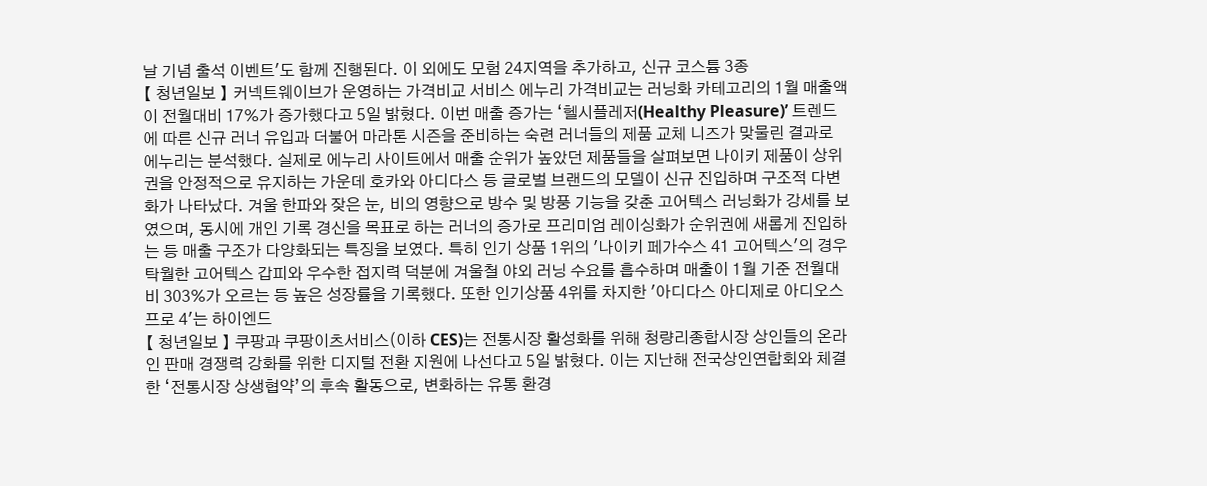날 기념 출석 이벤트'도 함께 진행된다. 이 외에도 모험 24지역을 추가하고, 신규 코스튬 3종
【 청년일보 】 커넥트웨이브가 운영하는 가격비교 서비스 에누리 가격비교는 러닝화 카테고리의 1월 매출액이 전월대비 17%가 증가했다고 5일 밝혔다. 이번 매출 증가는 ‘헬시플레저(Healthy Pleasure)’ 트렌드에 따른 신규 러너 유입과 더불어 마라톤 시즌을 준비하는 숙련 러너들의 제품 교체 니즈가 맞물린 결과로 에누리는 분석했다. 실제로 에누리 사이트에서 매출 순위가 높았던 제품들을 살펴보면 나이키 제품이 상위권을 안정적으로 유지하는 가운데 호카와 아디다스 등 글로벌 브랜드의 모델이 신규 진입하며 구조적 다변화가 나타났다. 겨울 한파와 잦은 눈, 비의 영향으로 방수 및 방풍 기능을 갖춘 고어텍스 러닝화가 강세를 보였으며, 동시에 개인 기록 경신을 목표로 하는 러너의 증가로 프리미엄 레이싱화가 순위권에 새롭게 진입하는 등 매출 구조가 다양화되는 특징을 보였다. 특히 인기 상품 1위의 '나이키 페가수스 41 고어텍스'의 경우 탁월한 고어텍스 갑피와 우수한 접지력 덕분에 겨울철 야외 러닝 수요를 흡수하며 매출이 1월 기준 전월대비 303%가 오르는 등 높은 성장률을 기록했다. 또한 인기상품 4위를 차지한 '아디다스 아디제로 아디오스 프로 4'는 하이엔드
【 청년일보 】 쿠팡과 쿠팡이츠서비스(이하 CES)는 전통시장 활성화를 위해 청량리종합시장 상인들의 온라인 판매 경쟁력 강화를 위한 디지털 전환 지원에 나선다고 5일 밝혔다. 이는 지난해 전국상인연합회와 체결한 ‘전통시장 상생협약’의 후속 활동으로, 변화하는 유통 환경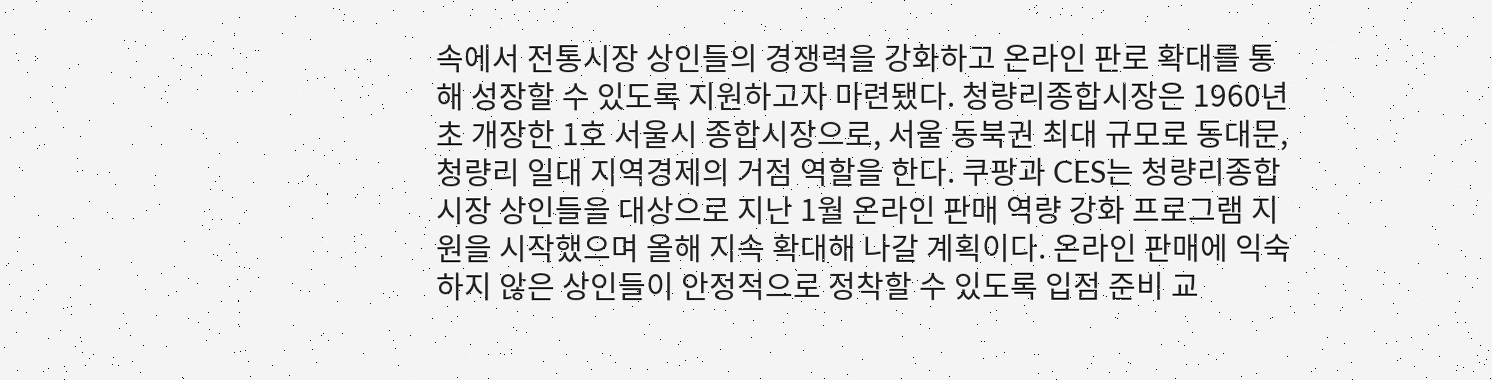속에서 전통시장 상인들의 경쟁력을 강화하고 온라인 판로 확대를 통해 성장할 수 있도록 지원하고자 마련됐다. 청량리종합시장은 1960년초 개장한 1호 서울시 종합시장으로, 서울 동북권 최대 규모로 동대문, 청량리 일대 지역경제의 거점 역할을 한다. 쿠팡과 CES는 청량리종합시장 상인들을 대상으로 지난 1월 온라인 판매 역량 강화 프로그램 지원을 시작했으며 올해 지속 확대해 나갈 계획이다. 온라인 판매에 익숙하지 않은 상인들이 안정적으로 정착할 수 있도록 입점 준비 교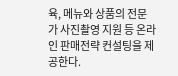육, 메뉴와 상품의 전문가 사진촬영 지원 등 온라인 판매전략 컨설팅을 제공한다.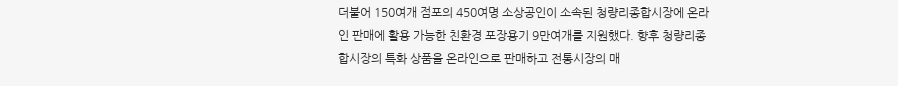더불어 150여개 점포의 450여명 소상공인이 소속된 청량리종합시장에 온라인 판매에 활용 가능한 친환경 포장용기 9만여개를 지원했다. 향후 청량리종합시장의 특화 상품을 온라인으로 판매하고 전통시장의 매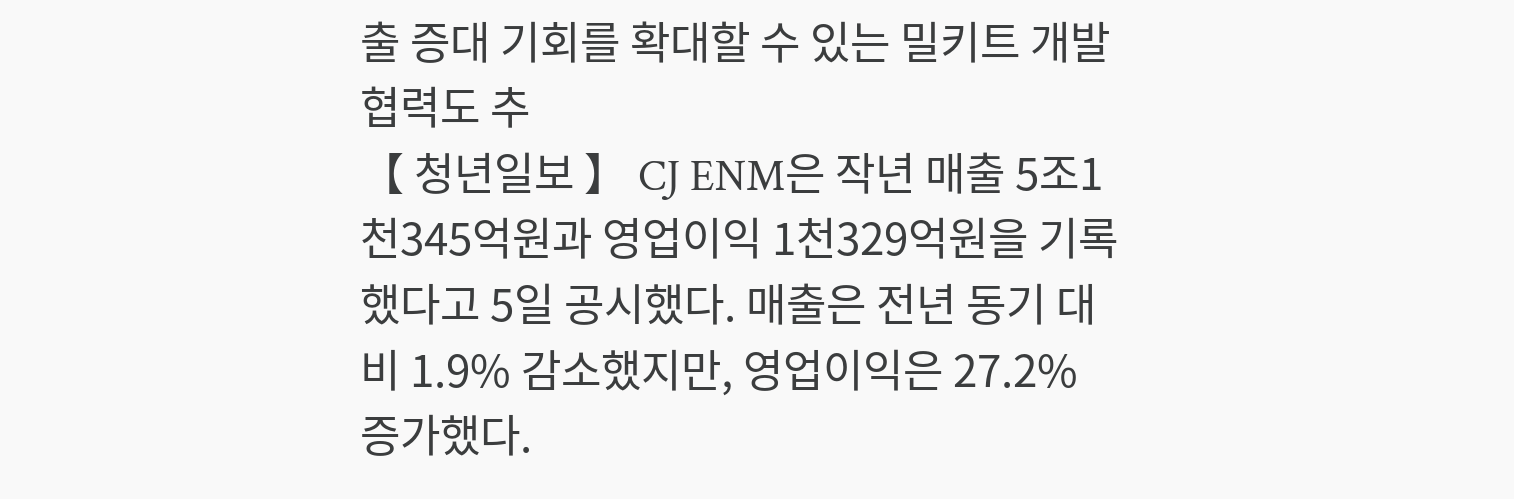출 증대 기회를 확대할 수 있는 밀키트 개발 협력도 추
【 청년일보 】 CJ ENM은 작년 매출 5조1천345억원과 영업이익 1천329억원을 기록했다고 5일 공시했다. 매출은 전년 동기 대비 1.9% 감소했지만, 영업이익은 27.2% 증가했다.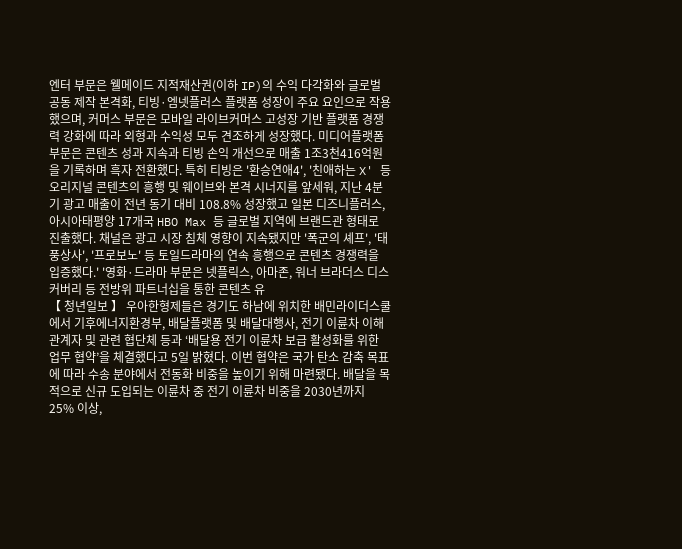엔터 부문은 웰메이드 지적재산권(이하 IP)의 수익 다각화와 글로벌 공동 제작 본격화, 티빙·엠넷플러스 플랫폼 성장이 주요 요인으로 작용했으며, 커머스 부문은 모바일 라이브커머스 고성장 기반 플랫폼 경쟁력 강화에 따라 외형과 수익성 모두 견조하게 성장했다. 미디어플랫폼 부문은 콘텐츠 성과 지속과 티빙 손익 개선으로 매출 1조3천416억원을 기록하며 흑자 전환했다. 특히 티빙은 '환승연애4', '친애하는 X' 등 오리지널 콘텐츠의 흥행 및 웨이브와 본격 시너지를 앞세워, 지난 4분기 광고 매출이 전년 동기 대비 108.8% 성장했고 일본 디즈니플러스, 아시아태평양 17개국 HBO Max 등 글로벌 지역에 브랜드관 형태로 진출했다. 채널은 광고 시장 침체 영향이 지속됐지만 '폭군의 셰프', '태풍상사', '프로보노' 등 토일드라마의 연속 흥행으로 콘텐츠 경쟁력을 입증했다.' '영화·드라마 부문은 넷플릭스, 아마존, 워너 브라더스 디스커버리 등 전방위 파트너십을 통한 콘텐츠 유
【 청년일보 】 우아한형제들은 경기도 하남에 위치한 배민라이더스쿨에서 기후에너지환경부, 배달플랫폼 및 배달대행사, 전기 이륜차 이해관계자 및 관련 협단체 등과 ‘배달용 전기 이륜차 보급 활성화를 위한 업무 협약’을 체결했다고 5일 밝혔다. 이번 협약은 국가 탄소 감축 목표에 따라 수송 분야에서 전동화 비중을 높이기 위해 마련됐다. 배달을 목적으로 신규 도입되는 이륜차 중 전기 이륜차 비중을 2030년까지 25% 이상,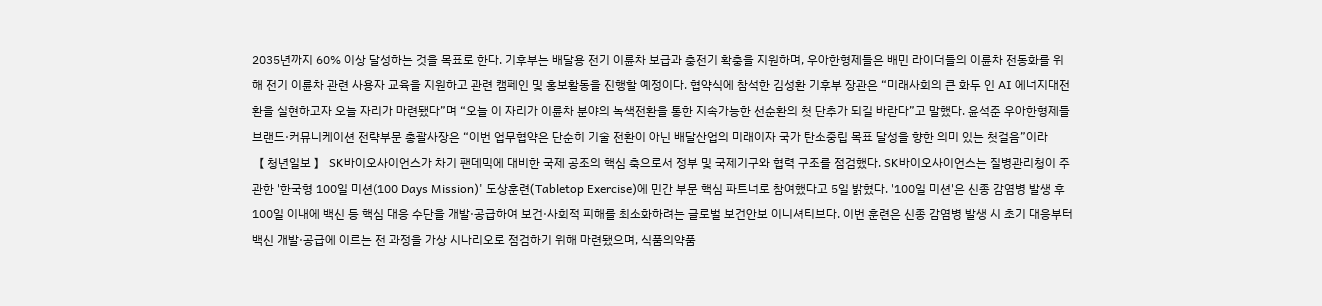2035년까지 60% 이상 달성하는 것을 목표로 한다. 기후부는 배달용 전기 이륜차 보급과 충전기 확충을 지원하며, 우아한형제들은 배민 라이더들의 이륜차 전동화를 위해 전기 이륜차 관련 사용자 교육을 지원하고 관련 캠페인 및 홍보활동을 진행할 예정이다. 협약식에 참석한 김성환 기후부 장관은 “미래사회의 큰 화두 인 AI 에너지대전환을 실현하고자 오늘 자리가 마련됐다”며 “오늘 이 자리가 이륜차 분야의 녹색전환을 통한 지속가능한 선순환의 첫 단추가 되길 바란다”고 말했다. 윤석준 우아한형제들 브랜드·커뮤니케이션 전략부문 총괄사장은 “이번 업무협약은 단순히 기술 전환이 아닌 배달산업의 미래이자 국가 탄소중립 목표 달성을 향한 의미 있는 첫걸음”이라
【 청년일보 】 SK바이오사이언스가 차기 팬데믹에 대비한 국제 공조의 핵심 축으로서 정부 및 국제기구와 협력 구조를 점검했다. SK바이오사이언스는 질병관리청이 주관한 '한국형 100일 미션(100 Days Mission)' 도상훈련(Tabletop Exercise)에 민간 부문 핵심 파트너로 참여했다고 5일 밝혔다. '100일 미션'은 신종 감염병 발생 후 100일 이내에 백신 등 핵심 대응 수단을 개발·공급하여 보건·사회적 피해를 최소화하려는 글로벌 보건안보 이니셔티브다. 이번 훈련은 신종 감염병 발생 시 초기 대응부터 백신 개발·공급에 이르는 전 과정을 가상 시나리오로 점검하기 위해 마련됐으며, 식품의약품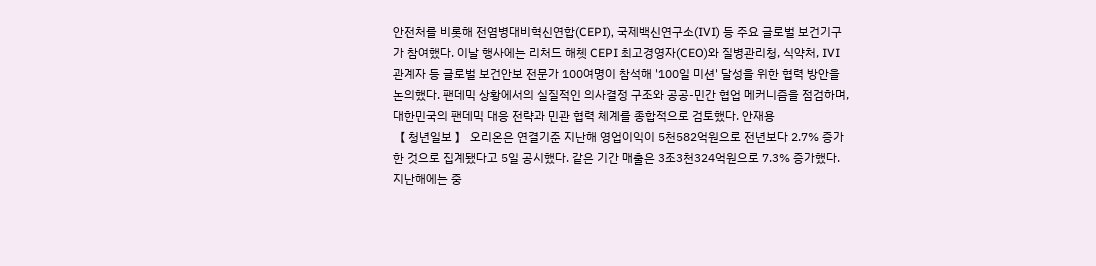안전처를 비롯해 전염병대비혁신연합(CEPI), 국제백신연구소(IVI) 등 주요 글로벌 보건기구가 참여했다. 이날 행사에는 리처드 해쳇 CEPI 최고경영자(CEO)와 질병관리청, 식약처, IVI 관계자 등 글로벌 보건안보 전문가 100여명이 참석해 '100일 미션' 달성을 위한 협력 방안을 논의했다. 팬데믹 상황에서의 실질적인 의사결정 구조와 공공-민간 협업 메커니즘을 점검하며, 대한민국의 팬데믹 대응 전략과 민관 협력 체계를 종합적으로 검토했다. 안재용
【 청년일보 】 오리온은 연결기준 지난해 영업이익이 5천582억원으로 전년보다 2.7% 증가한 것으로 집계됐다고 5일 공시했다. 같은 기간 매출은 3조3천324억원으로 7.3% 증가했다. 지난해에는 중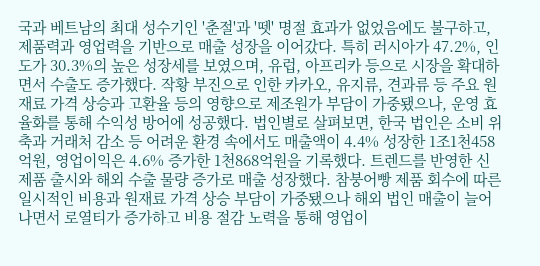국과 베트남의 최대 성수기인 '춘절'과 '뗏' 명절 효과가 없었음에도 불구하고, 제품력과 영업력을 기반으로 매출 성장을 이어갔다. 특히 러시아가 47.2%, 인도가 30.3%의 높은 성장세를 보였으며, 유럽, 아프리카 등으로 시장을 확대하면서 수출도 증가했다. 작황 부진으로 인한 카카오, 유지류, 견과류 등 주요 원재료 가격 상승과 고환율 등의 영향으로 제조원가 부담이 가중됐으나, 운영 효율화를 통해 수익성 방어에 성공했다. 법인별로 살펴보면, 한국 법인은 소비 위축과 거래처 감소 등 어려운 환경 속에서도 매출액이 4.4% 성장한 1조1천458억원, 영업이익은 4.6% 증가한 1천868억원을 기록했다. 트렌드를 반영한 신제품 출시와 해외 수출 물량 증가로 매출 성장했다. 참붕어빵 제품 회수에 따른 일시적인 비용과 원재료 가격 상승 부담이 가중됐으나 해외 법인 매출이 늘어나면서 로열티가 증가하고 비용 절감 노력을 통해 영업이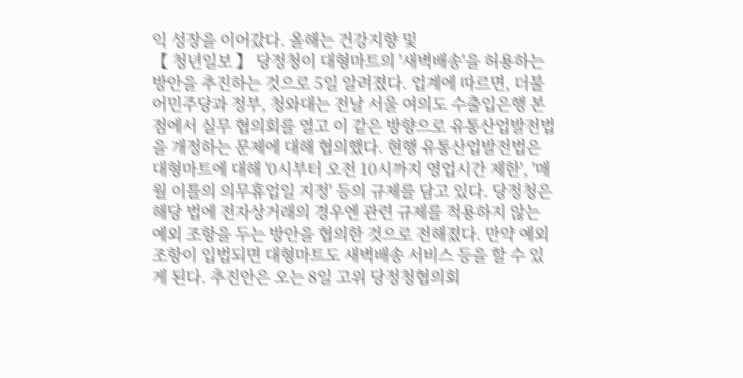익 성장을 이어갔다. 올해는 건강지향 및
【 청년일보 】 당정청이 대형마트의 '새벽배송'을 허용하는 방안을 추진하는 것으로 5일 알려졌다. 업계에 따르면, 더불어민주당과 정부, 청와대는 전날 서울 여의도 수출입은행 본점에서 실무 협의회를 열고 이 같은 방향으로 유통산업발전법을 개정하는 문제에 대해 협의했다. 현행 유통산업발전법은 대형마트에 대해 '0시부터 오전 10시까지 영업시간 제한', '매월 이틀의 의무휴업일 지정' 등의 규제를 담고 있다. 당정청은 해당 법에 전자상거래의 경우엔 관련 규제를 적용하지 않는 예외 조항을 두는 방안을 협의한 것으로 전해졌다. 만약 예외 조항이 입법되면 대형마트도 새벽배송 서비스 등을 할 수 있게 된다. 추진안은 오는 8일 고위 당정청협의회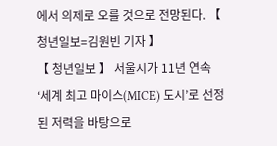에서 의제로 오를 것으로 전망된다. 【 청년일보=김원빈 기자 】
【 청년일보 】 서울시가 11년 연속 ‘세계 최고 마이스(MICE) 도시’로 선정된 저력을 바탕으로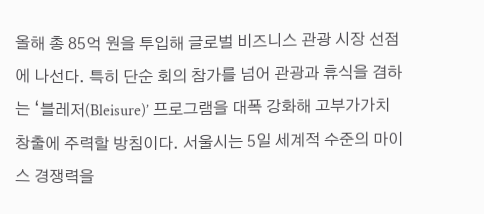올해 총 85억 원을 투입해 글로벌 비즈니스 관광 시장 선점에 나선다. 특히 단순 회의 참가를 넘어 관광과 휴식을 겸하는 ‘블레저(Bleisure)’ 프로그램을 대폭 강화해 고부가가치 창출에 주력할 방침이다. 서울시는 5일 세계적 수준의 마이스 경쟁력을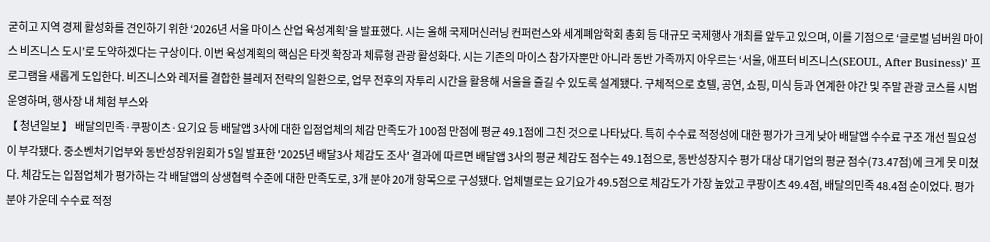굳히고 지역 경제 활성화를 견인하기 위한 ‘2026년 서울 마이스 산업 육성계획’을 발표했다. 시는 올해 국제머신러닝 컨퍼런스와 세계폐암학회 총회 등 대규모 국제행사 개최를 앞두고 있으며, 이를 기점으로 ‘글로벌 넘버원 마이스 비즈니스 도시’로 도약하겠다는 구상이다. 이번 육성계획의 핵심은 타겟 확장과 체류형 관광 활성화다. 시는 기존의 마이스 참가자뿐만 아니라 동반 가족까지 아우르는 ‘서울, 애프터 비즈니스(SEOUL, After Business)’ 프로그램을 새롭게 도입한다. 비즈니스와 레저를 결합한 블레저 전략의 일환으로, 업무 전후의 자투리 시간을 활용해 서울을 즐길 수 있도록 설계됐다. 구체적으로 호텔, 공연, 쇼핑, 미식 등과 연계한 야간 및 주말 관광 코스를 시범 운영하며, 행사장 내 체험 부스와
【 청년일보 】 배달의민족·쿠팡이츠·요기요 등 배달앱 3사에 대한 입점업체의 체감 만족도가 100점 만점에 평균 49.1점에 그친 것으로 나타났다. 특히 수수료 적정성에 대한 평가가 크게 낮아 배달앱 수수료 구조 개선 필요성이 부각됐다. 중소벤처기업부와 동반성장위원회가 5일 발표한 '2025년 배달3사 체감도 조사' 결과에 따르면 배달앱 3사의 평균 체감도 점수는 49.1점으로, 동반성장지수 평가 대상 대기업의 평균 점수(73.47점)에 크게 못 미쳤다. 체감도는 입점업체가 평가하는 각 배달앱의 상생협력 수준에 대한 만족도로, 3개 분야 20개 항목으로 구성됐다. 업체별로는 요기요가 49.5점으로 체감도가 가장 높았고 쿠팡이츠 49.4점, 배달의민족 48.4점 순이었다. 평가 분야 가운데 수수료 적정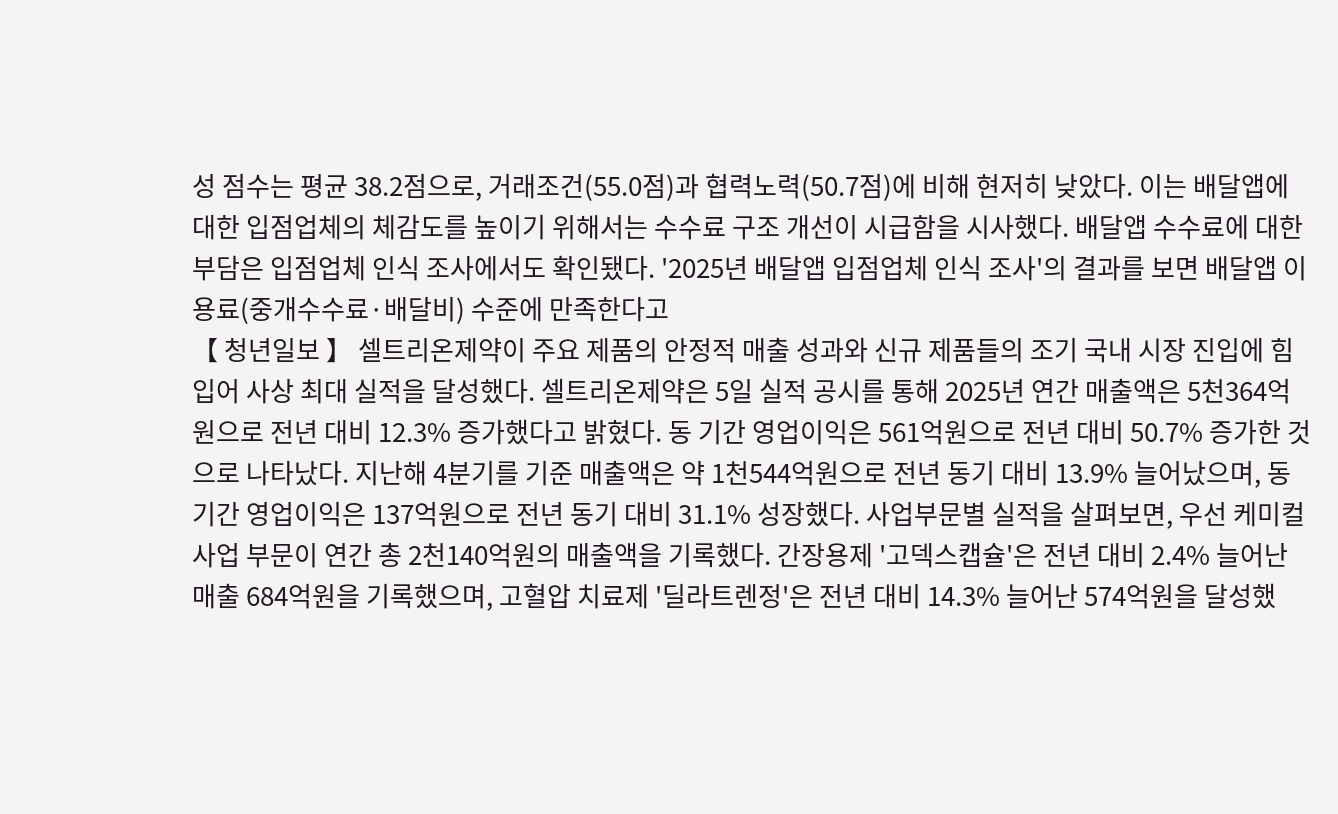성 점수는 평균 38.2점으로, 거래조건(55.0점)과 협력노력(50.7점)에 비해 현저히 낮았다. 이는 배달앱에 대한 입점업체의 체감도를 높이기 위해서는 수수료 구조 개선이 시급함을 시사했다. 배달앱 수수료에 대한 부담은 입점업체 인식 조사에서도 확인됐다. '2025년 배달앱 입점업체 인식 조사'의 결과를 보면 배달앱 이용료(중개수수료·배달비) 수준에 만족한다고
【 청년일보 】 셀트리온제약이 주요 제품의 안정적 매출 성과와 신규 제품들의 조기 국내 시장 진입에 힘입어 사상 최대 실적을 달성했다. 셀트리온제약은 5일 실적 공시를 통해 2025년 연간 매출액은 5천364억원으로 전년 대비 12.3% 증가했다고 밝혔다. 동 기간 영업이익은 561억원으로 전년 대비 50.7% 증가한 것으로 나타났다. 지난해 4분기를 기준 매출액은 약 1천544억원으로 전년 동기 대비 13.9% 늘어났으며, 동 기간 영업이익은 137억원으로 전년 동기 대비 31.1% 성장했다. 사업부문별 실적을 살펴보면, 우선 케미컬 사업 부문이 연간 총 2천140억원의 매출액을 기록했다. 간장용제 '고덱스캡슐'은 전년 대비 2.4% 늘어난 매출 684억원을 기록했으며, 고혈압 치료제 '딜라트렌정'은 전년 대비 14.3% 늘어난 574억원을 달성했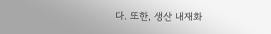다. 또한, 생산 내재화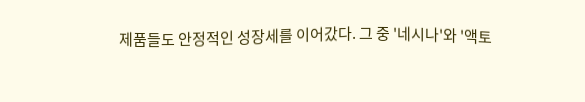제품들도 안정적인 성장세를 이어갔다. 그 중 '네시나'와 '액토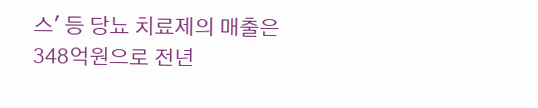스' 등 당뇨 치료제의 매출은 348억원으로 전년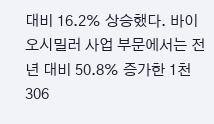대비 16.2% 상승했다. 바이오시밀러 사업 부문에서는 전년 대비 50.8% 증가한 1천306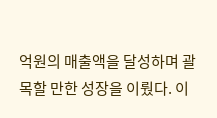억원의 매출액을 달성하며 괄목할 만한 성장을 이뤘다. 이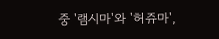중 '램시마'와 '허쥬마',